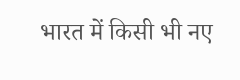भारत में किसी भी नए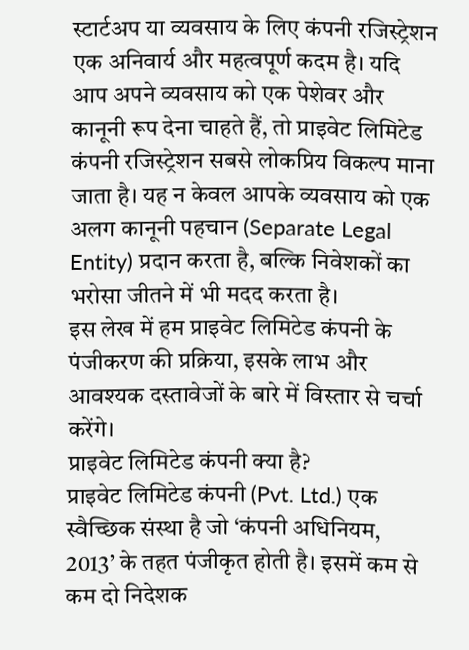स्टार्टअप या व्यवसाय के लिए कंपनी रजिस्ट्रेशन एक अनिवार्य और महत्वपूर्ण कदम है। यदि आप अपने व्यवसाय को एक पेशेवर और कानूनी रूप देना चाहते हैं, तो प्राइवेट लिमिटेड कंपनी रजिस्ट्रेशन सबसे लोकप्रिय विकल्प माना जाता है। यह न केवल आपके व्यवसाय को एक अलग कानूनी पहचान (Separate Legal Entity) प्रदान करता है, बल्कि निवेशकों का भरोसा जीतने में भी मदद करता है।
इस लेख में हम प्राइवेट लिमिटेड कंपनी के पंजीकरण की प्रक्रिया, इसके लाभ और आवश्यक दस्तावेजों के बारे में विस्तार से चर्चा करेंगे।
प्राइवेट लिमिटेड कंपनी क्या है?
प्राइवेट लिमिटेड कंपनी (Pvt. Ltd.) एक स्वैच्छिक संस्था है जो ‘कंपनी अधिनियम, 2013’ के तहत पंजीकृत होती है। इसमें कम से कम दो निदेशक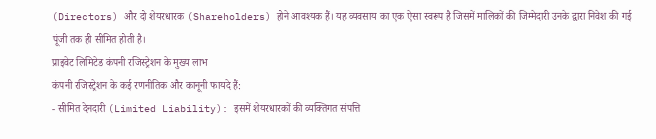(Directors) और दो शेयरधारक (Shareholders) होने आवश्यक हैं। यह व्यवसाय का एक ऐसा स्वरूप है जिसमें मालिकों की जिम्मेदारी उनके द्वारा निवेश की गई पूंजी तक ही सीमित होती है।
प्राइवेट लिमिटेड कंपनी रजिस्ट्रेशन के मुख्य लाभ
कंपनी रजिस्ट्रेशन के कई रणनीतिक और कानूनी फायदे हैं:
- सीमित देनदारी (Limited Liability): इसमें शेयरधारकों की व्यक्तिगत संपत्ति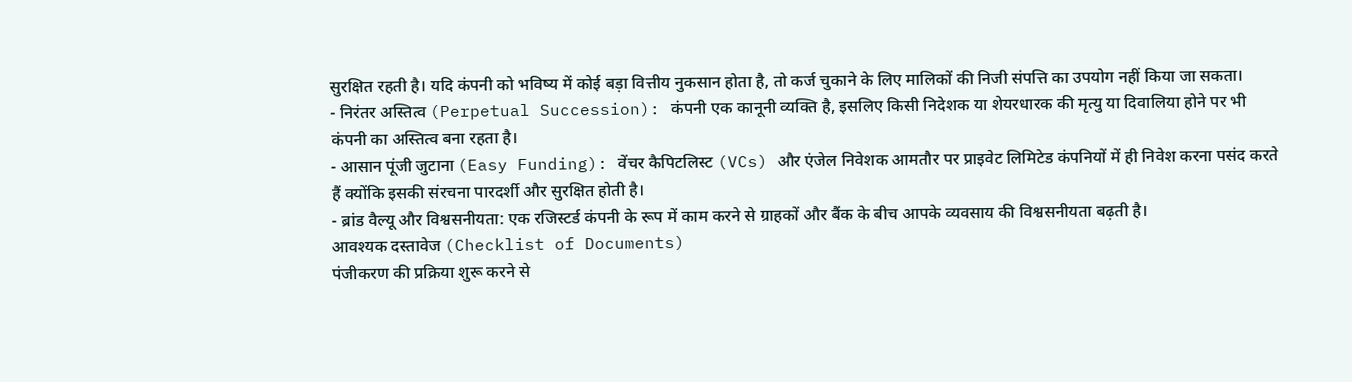सुरक्षित रहती है। यदि कंपनी को भविष्य में कोई बड़ा वित्तीय नुकसान होता है, तो कर्ज चुकाने के लिए मालिकों की निजी संपत्ति का उपयोग नहीं किया जा सकता।
- निरंतर अस्तित्व (Perpetual Succession): कंपनी एक कानूनी व्यक्ति है, इसलिए किसी निदेशक या शेयरधारक की मृत्यु या दिवालिया होने पर भी कंपनी का अस्तित्व बना रहता है।
- आसान पूंजी जुटाना (Easy Funding): वेंचर कैपिटलिस्ट (VCs) और एंजेल निवेशक आमतौर पर प्राइवेट लिमिटेड कंपनियों में ही निवेश करना पसंद करते हैं क्योंकि इसकी संरचना पारदर्शी और सुरक्षित होती है।
- ब्रांड वैल्यू और विश्वसनीयता: एक रजिस्टर्ड कंपनी के रूप में काम करने से ग्राहकों और बैंक के बीच आपके व्यवसाय की विश्वसनीयता बढ़ती है।
आवश्यक दस्तावेज (Checklist of Documents)
पंजीकरण की प्रक्रिया शुरू करने से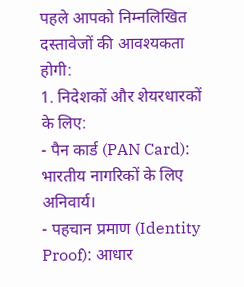पहले आपको निम्नलिखित दस्तावेजों की आवश्यकता होगी:
1. निदेशकों और शेयरधारकों के लिए:
- पैन कार्ड (PAN Card): भारतीय नागरिकों के लिए अनिवार्य।
- पहचान प्रमाण (Identity Proof): आधार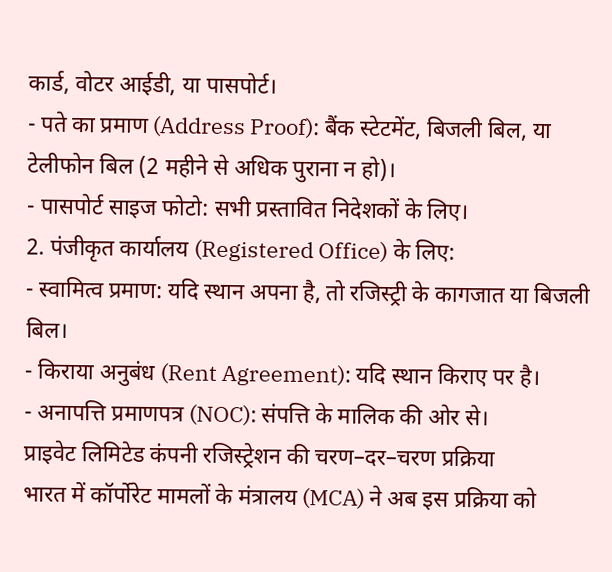कार्ड, वोटर आईडी, या पासपोर्ट।
- पते का प्रमाण (Address Proof): बैंक स्टेटमेंट, बिजली बिल, या टेलीफोन बिल (2 महीने से अधिक पुराना न हो)।
- पासपोर्ट साइज फोटो: सभी प्रस्तावित निदेशकों के लिए।
2. पंजीकृत कार्यालय (Registered Office) के लिए:
- स्वामित्व प्रमाण: यदि स्थान अपना है, तो रजिस्ट्री के कागजात या बिजली बिल।
- किराया अनुबंध (Rent Agreement): यदि स्थान किराए पर है।
- अनापत्ति प्रमाणपत्र (NOC): संपत्ति के मालिक की ओर से।
प्राइवेट लिमिटेड कंपनी रजिस्ट्रेशन की चरण–दर–चरण प्रक्रिया
भारत में कॉर्पोरेट मामलों के मंत्रालय (MCA) ने अब इस प्रक्रिया को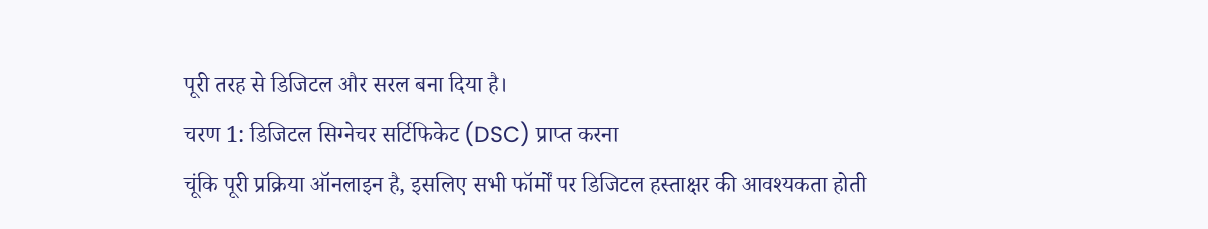पूरी तरह से डिजिटल और सरल बना दिया है।
चरण 1: डिजिटल सिग्नेचर सर्टिफिकेट (DSC) प्राप्त करना
चूंकि पूरी प्रक्रिया ऑनलाइन है, इसलिए सभी फॉर्मों पर डिजिटल हस्ताक्षर की आवश्यकता होती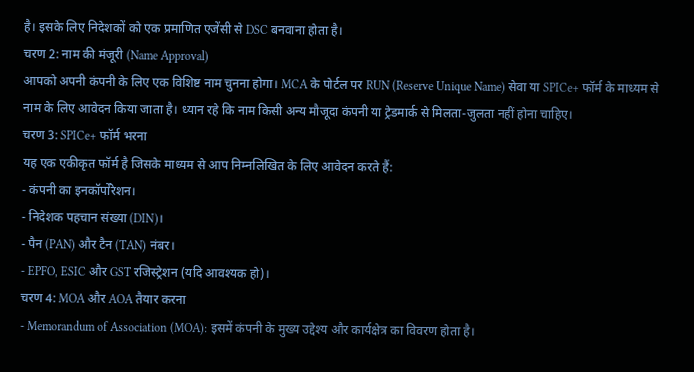है। इसके लिए निदेशकों को एक प्रमाणित एजेंसी से DSC बनवाना होता है।
चरण 2: नाम की मंजूरी (Name Approval)
आपको अपनी कंपनी के लिए एक विशिष्ट नाम चुनना होगा। MCA के पोर्टल पर RUN (Reserve Unique Name) सेवा या SPICe+ फॉर्म के माध्यम से नाम के लिए आवेदन किया जाता है। ध्यान रहे कि नाम किसी अन्य मौजूदा कंपनी या ट्रेडमार्क से मिलता-जुलता नहीं होना चाहिए।
चरण 3: SPICe+ फॉर्म भरना
यह एक एकीकृत फॉर्म है जिसके माध्यम से आप निम्नलिखित के लिए आवेदन करते हैं:
- कंपनी का इनकॉर्पोरेशन।
- निदेशक पहचान संख्या (DIN)।
- पैन (PAN) और टैन (TAN) नंबर।
- EPFO, ESIC और GST रजिस्ट्रेशन (यदि आवश्यक हो)।
चरण 4: MOA और AOA तैयार करना
- Memorandum of Association (MOA): इसमें कंपनी के मुख्य उद्देश्य और कार्यक्षेत्र का विवरण होता है।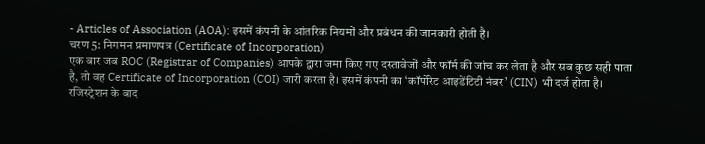- Articles of Association (AOA): इसमें कंपनी के आंतरिक नियमों और प्रबंधन की जानकारी होती है।
चरण 5: निगमन प्रमाणपत्र (Certificate of Incorporation)
एक बार जब ROC (Registrar of Companies) आपके द्वारा जमा किए गए दस्तावेजों और फॉर्म की जांच कर लेता है और सब कुछ सही पाता है, तो वह Certificate of Incorporation (COI) जारी करता है। इसमें कंपनी का ‘कॉर्पोरेट आइडेंटिटी नंबर’ (CIN) भी दर्ज होता है।
रजिस्ट्रेशन के बाद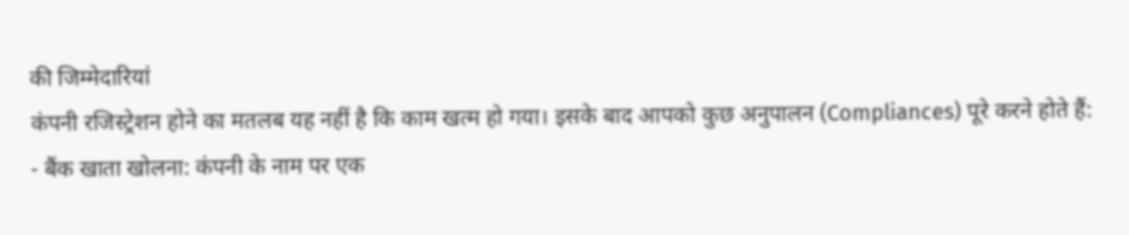की जिम्मेदारियां
कंपनी रजिस्ट्रेशन होने का मतलब यह नहीं है कि काम खत्म हो गया। इसके बाद आपको कुछ अनुपालन (Compliances) पूरे करने होते हैं:
- बैंक खाता खोलना: कंपनी के नाम पर एक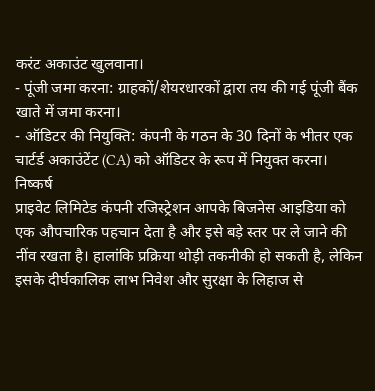करंट अकाउंट खुलवाना।
- पूंजी जमा करना: ग्राहकों/शेयरधारकों द्वारा तय की गई पूंजी बैंक खाते में जमा करना।
- ऑडिटर की नियुक्ति: कंपनी के गठन के 30 दिनों के भीतर एक चार्टर्ड अकाउंटेंट (CA) को ऑडिटर के रूप में नियुक्त करना।
निष्कर्ष
प्राइवेट लिमिटेड कंपनी रजिस्ट्रेशन आपके बिजनेस आइडिया को एक औपचारिक पहचान देता है और इसे बड़े स्तर पर ले जाने की नींव रखता है। हालांकि प्रक्रिया थोड़ी तकनीकी हो सकती है, लेकिन इसके दीर्घकालिक लाभ निवेश और सुरक्षा के लिहाज से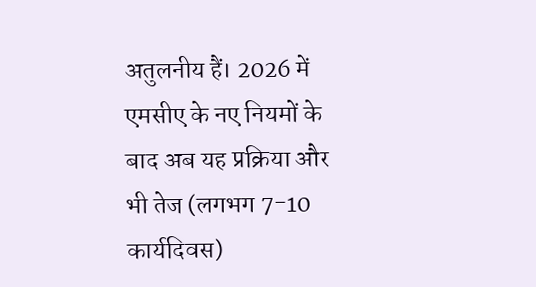अतुलनीय हैं। 2026 में एमसीए के नए नियमों के बाद अब यह प्रक्रिया और भी तेज (लगभग 7-10 कार्यदिवस)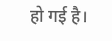हो गई है।